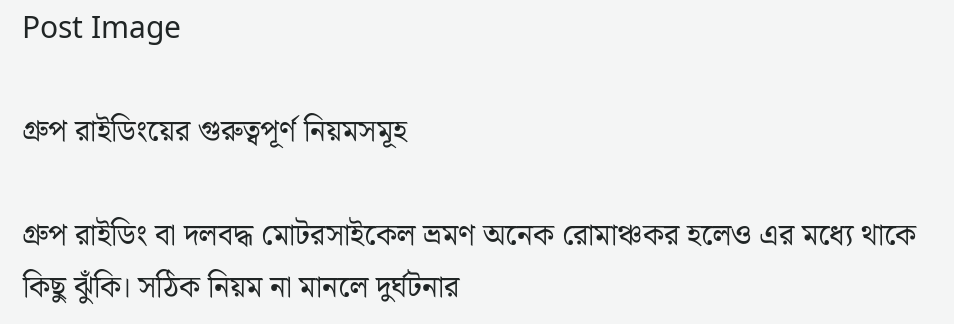Post Image

গ্রুপ রাইডিংয়ের গুরুত্বপূর্ণ নিয়মসমূহ

গ্রুপ রাইডিং বা দলবদ্ধ মোটরসাইকেল ভ্রমণ অনেক রোমাঞ্চকর হলেও এর মধ্যে থাকে কিছু ঝুঁকি। সঠিক নিয়ম না মানলে দুর্ঘটনার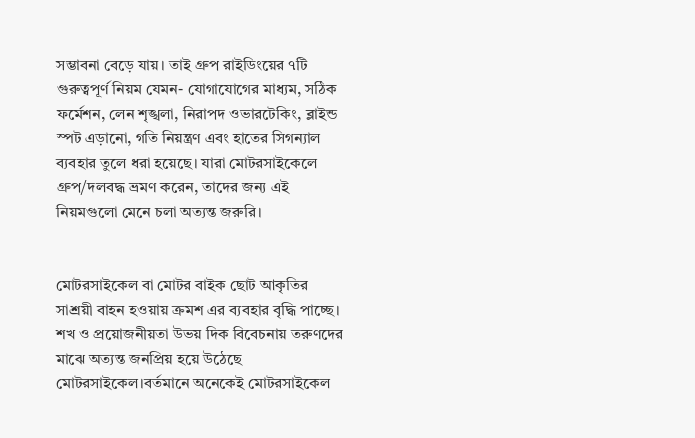সম্ভাবনা বেড়ে যায়। তাই গ্রুপ রাইডিংয়ের ৭টি গুরুত্বপূর্ণ নিয়ম যেমন- যোগাযোগের মাধ্যম, সঠিক ফর্মেশন, লেন শৃঙ্খলা, নিরাপদ ওভারটেকিং, ব্লাইন্ড স্পট এড়ানো, গতি নিয়ন্ত্রণ এবং হাতের সিগন্যাল ব্যবহার তুলে ধরা হয়েছে। যারা মোটরসাইকেলে গ্রুপ/দলবদ্ধ ভ্রমণ করেন, তাদের জন্য এই নিয়মগুলো মেনে চলা অত্যন্ত জরুরি।


মোটরসাইকেল বা মোটর বাইক ছোট আকৃতির সাশ্রয়ী বাহন হওয়ায় ক্রমশ এর ব্যবহার বৃদ্ধি পাচ্ছে। শখ ও প্রয়োজনীয়তা উভয় দিক বিবেচনায় তরুণদের মাঝে অত্যন্ত জনপ্রিয় হয়ে উঠেছে মোটরসাইকেল।বর্তমানে অনেকেই মোটরসাইকেল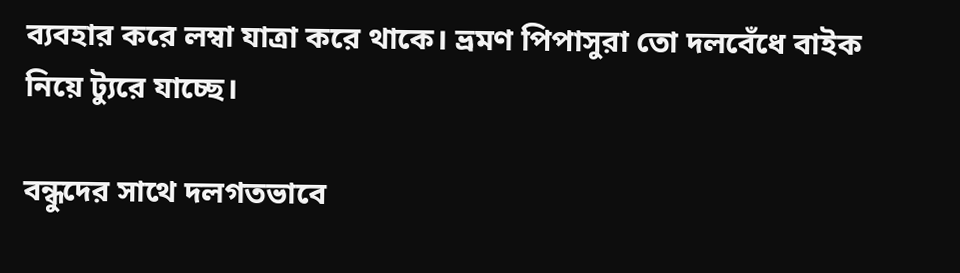ব্যবহার করে লম্বা যাত্রা করে থাকে। ভ্রমণ পিপাসুরা তো দলবেঁধে বাইক নিয়ে ট্যুরে যাচ্ছে।

বন্ধুদের সাথে দলগতভাবে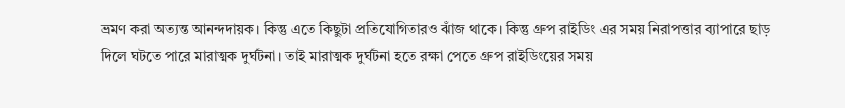ভ্রমণ করা অত্যন্ত আনন্দদায়ক। কিন্তু এতে কিছুটা প্রতিযোগিতারও ঝাঁজ থাকে। কিন্তু গ্রুপ রাইডিং এর সময় নিরাপত্তার ব্যাপারে ছাড় দিলে ঘটতে পারে মারাত্মক দুর্ঘটনা। তাই মারাত্মক দুর্ঘটনা হতে রক্ষা পেতে গ্রুপ রাইডিংয়ের সময়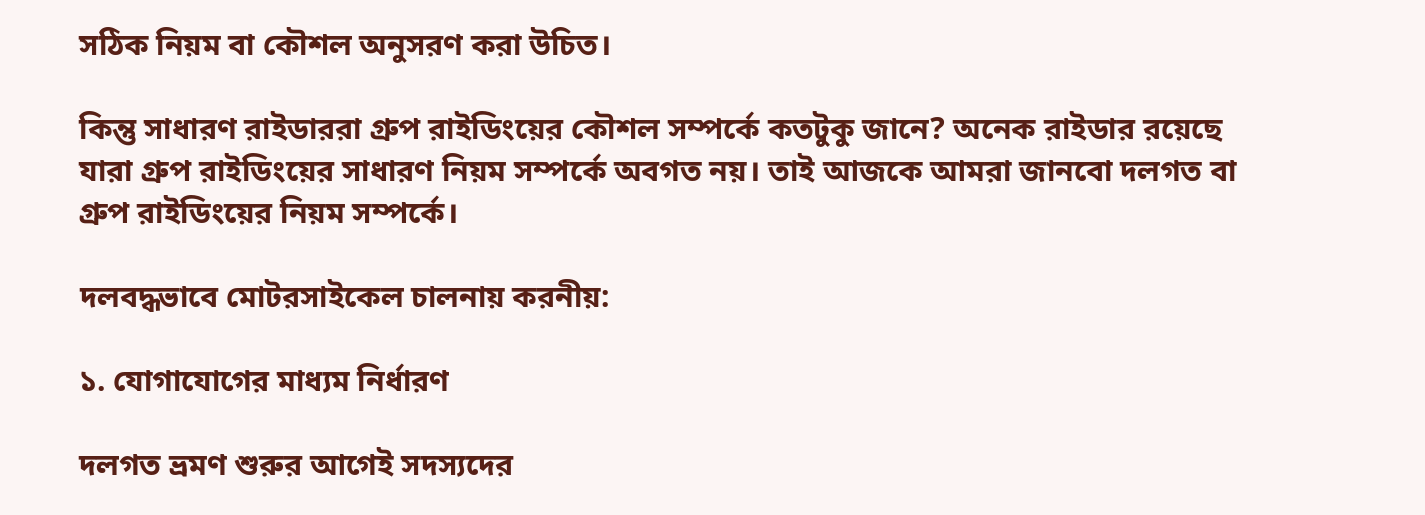সঠিক নিয়ম বা কৌশল অনুসরণ করা উচিত।

কিন্তু সাধারণ রাইডাররা গ্রুপ রাইডিংয়ের কৌশল সম্পর্কে কতটুকু জানে? অনেক রাইডার রয়েছে যারা গ্রুপ রাইডিংয়ের সাধারণ নিয়ম সম্পর্কে অবগত নয়। তাই আজকে আমরা জানবো দলগত বা গ্রুপ রাইডিংয়ের নিয়ম সম্পর্কে।

দলবদ্ধভাবে মোটরসাইকেল চালনায় করনীয়:

১. যোগাযোগের মাধ্যম নির্ধারণ

দলগত ভ্রমণ শুরুর আগেই সদস্যদের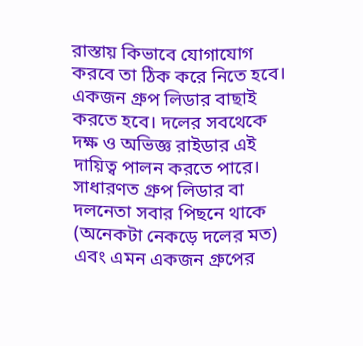রাস্তায় কিভাবে যোগাযোগ করবে তা ঠিক করে নিতে হবে। একজন গ্রুপ লিডার বাছাই করতে হবে। দলের সবথেকে দক্ষ ও অভিজ্ঞ রাইডার এই দায়িত্ব পালন করতে পারে। সাধারণত গ্রুপ লিডার বা দলনেতা সবার পিছনে থাকে (অনেকটা নেকড়ে দলের মত) এবং এমন একজন গ্রুপের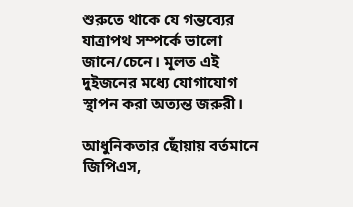শুরুতে থাকে যে গন্তব্যের যাত্রাপথ সম্পর্কে ভালো জানে/চেনে। মূলত এই দুইজনের মধ্যে যোগাযোগ স্থাপন করা অত্যন্ত জরুরী।

আধুনিকতার ছোঁয়ায় বর্তমানে জিপিএস,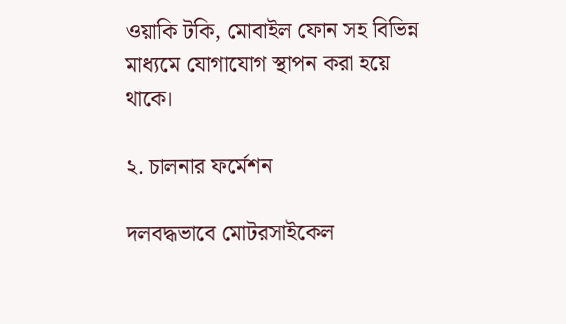ওয়াকি টকি, মোবাইল ফোন সহ বিভিন্ন মাধ্যমে যোগাযোগ স্থাপন করা হয়ে থাকে।

২. চালনার ফর্মেশন

দলবদ্ধভাবে মোটরসাইকেল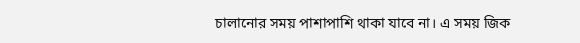চালানোর সময় পাশাপাশি থাকা যাবে না। এ সময় জিক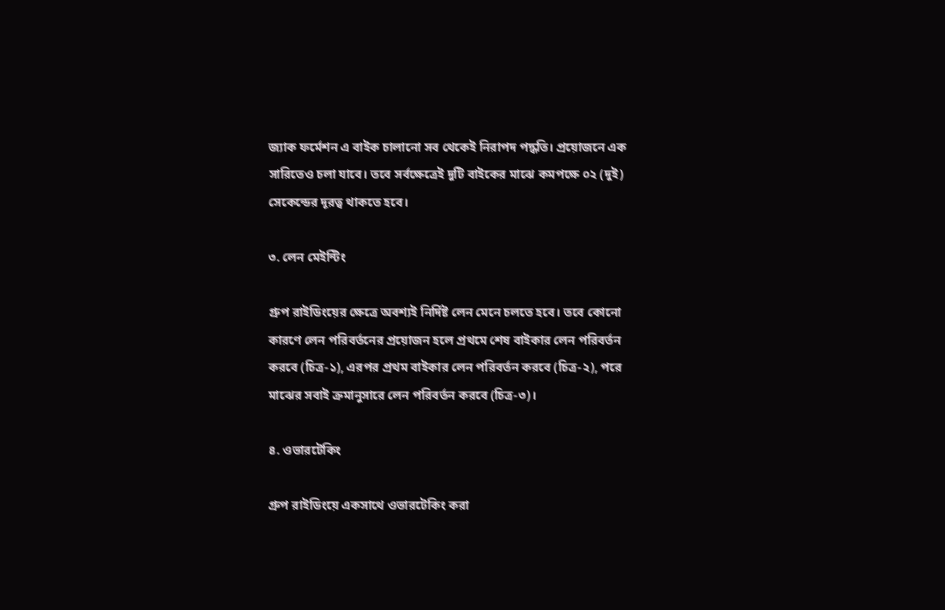জ্যাক ফর্মেশন এ বাইক চালানো সব থেকেই নিরাপদ পদ্ধতি। প্রয়োজনে এক সারিতেও চলা যাবে। তবে সর্বক্ষেত্রেই দুটি বাইকের মাঝে কমপক্ষে ০২ (দুই) সেকেন্ডের দূরত্ব থাকতে হবে।

৩. লেন মেইন্টিং

গ্রুপ রাইডিংয়ের ক্ষেত্রে অবশ্যই নির্দিষ্ট লেন মেনে চলতে হবে। তবে কোনো কারণে লেন পরিবর্তনের প্রয়োজন হলে প্রথমে শেষ বাইকার লেন পরিবর্তন করবে (চিত্র-১), এরপর প্রথম বাইকার লেন পরিবর্তন করবে (চিত্র-২), পরে মাঝের সবাই ক্রমানুসারে লেন পরিবর্তন করবে (চিত্র-৩)।

৪. ওভারটেকিং

গ্রুপ রাইডিংয়ে একসাথে ওভারটেকিং করা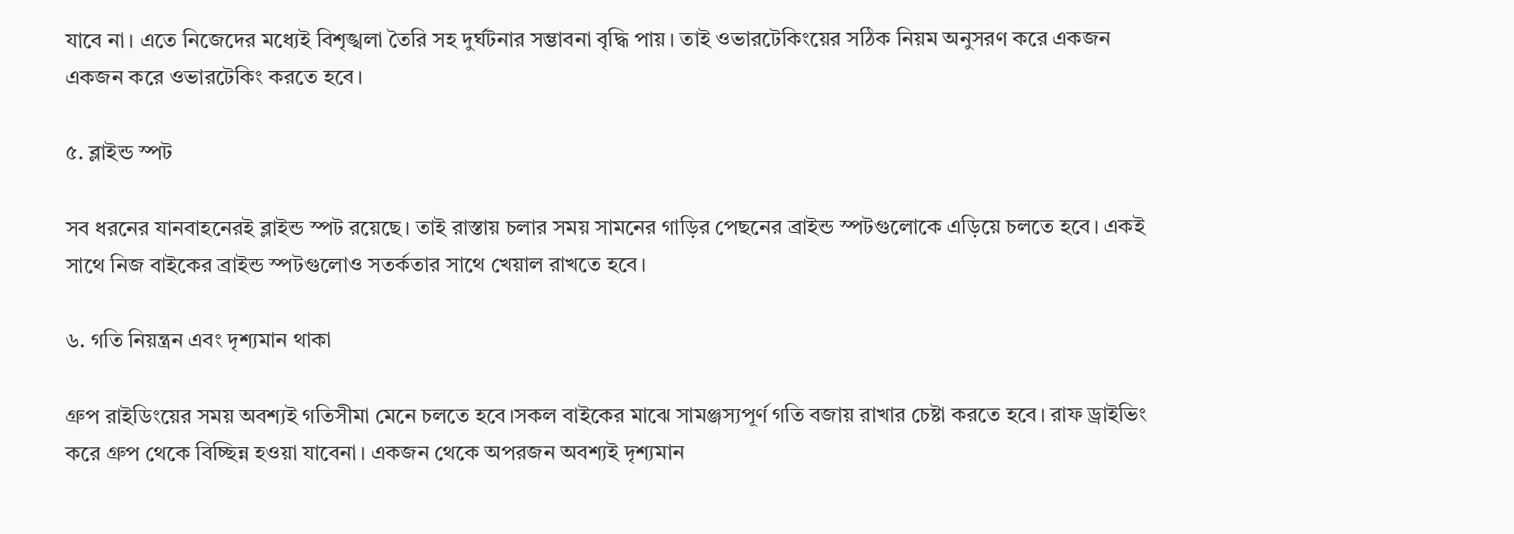যাবে না। এতে নিজেদের মধ্যেই বিশৃঙ্খলা তৈরি সহ দুর্ঘটনার সম্ভাবনা বৃদ্ধি পায়। তাই ওভারটেকিংয়ের সঠিক নিয়ম অনুসরণ করে একজন একজন করে ওভারটেকিং করতে হবে।

৫. ব্লাইন্ড স্পট

সব ধরনের যানবাহনেরই ব্লাইন্ড স্পট রয়েছে। তাই রাস্তায় চলার সময় সামনের গাড়ির পেছনের ব্রাইন্ড স্পটগুলোকে এড়িয়ে চলতে হবে। একই সাথে নিজ বাইকের ব্রাইন্ড স্পটগুলোও সতর্কতার সাথে খেয়াল রাখতে হবে।

৬. গতি নিয়ন্ত্রন এবং দৃশ্যমান থাকা

গ্রুপ রাইডিংয়ের সময় অবশ্যই গতিসীমা মেনে চলতে হবে।সকল বাইকের মাঝে সামঞ্জস্যপূর্ণ গতি বজায় রাখার চেষ্টা করতে হবে। রাফ ড্রাইভিং করে গ্রুপ থেকে বিচ্ছিন্ন হওয়া যাবেনা। একজন থেকে অপরজন অবশ্যই দৃশ্যমান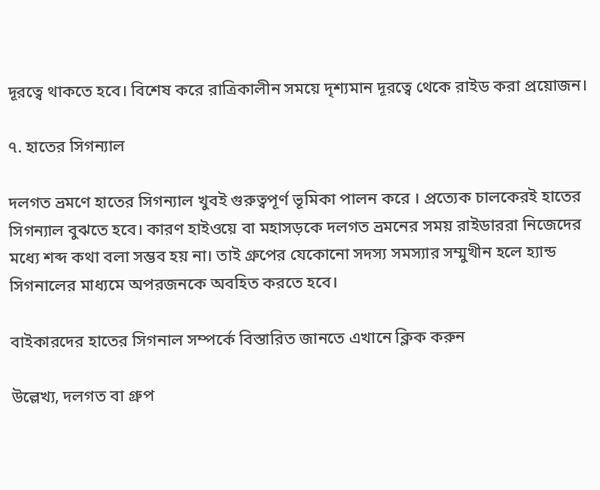দূরত্বে থাকতে হবে। বিশেষ করে রাত্রিকালীন সময়ে দৃশ্যমান দূরত্বে থেকে রাইড করা প্রয়োজন।

৭. হাতের সিগন্যাল

দলগত ভ্রমণে হাতের সিগন্যাল খুবই গুরুত্বপূর্ণ ভূমিকা পালন করে । প্রত্যেক চালকেরই হাতের সিগন্যাল বুঝতে হবে। কারণ হাইওয়ে বা মহাসড়কে দলগত ভ্রমনের সময় রাইডাররা নিজেদের মধ্যে শব্দ কথা বলা সম্ভব হয় না। তাই গ্রুপের যেকোনো সদস্য সমস্যার সম্মুখীন হলে হ্যান্ড সিগনালের মাধ্যমে অপরজনকে অবহিত করতে হবে।

বাইকারদের হাতের সিগনাল সম্পর্কে বিস্তারিত জানতে এখানে ক্লিক করুন

উল্লেখ্য, দলগত বা গ্রুপ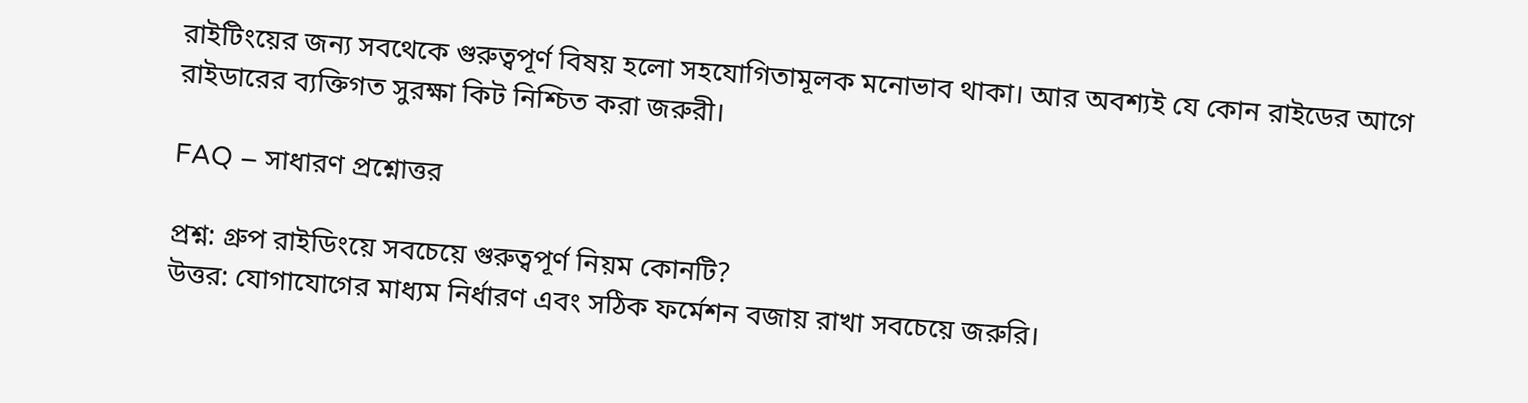রাইটিংয়ের জন্য সবথেকে গুরুত্বপূর্ণ বিষয় হলো সহযোগিতামূলক মনোভাব থাকা। আর অবশ্যই যে কোন রাইডের আগে রাইডারের ব্যক্তিগত সুরক্ষা কিট নিশ্চিত করা জরুরী।

FAQ – সাধারণ প্রশ্নোত্তর

প্রশ্ন: গ্রুপ রাইডিংয়ে সবচেয়ে গুরুত্বপূর্ণ নিয়ম কোনটি?
উত্তর: যোগাযোগের মাধ্যম নির্ধারণ এবং সঠিক ফর্মেশন বজায় রাখা সবচেয়ে জরুরি।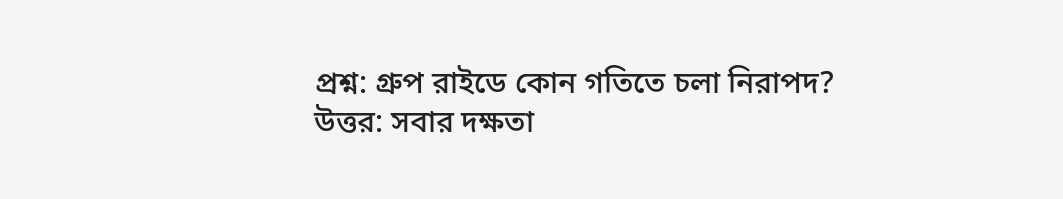প্রশ্ন: গ্রুপ রাইডে কোন গতিতে চলা নিরাপদ?
উত্তর: সবার দক্ষতা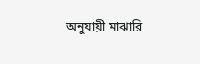অনুযায়ী মাঝারি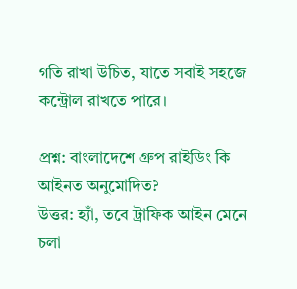গতি রাখা উচিত, যাতে সবাই সহজে কন্ট্রোল রাখতে পারে।

প্রশ্ন: বাংলাদেশে গ্রুপ রাইডিং কি আইনত অনুমোদিত?
উত্তর: হ্যাঁ, তবে ট্রাফিক আইন মেনে চলা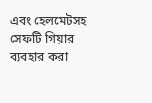এবং হেলমেটসহ সেফটি গিয়ার ব্যবহার করা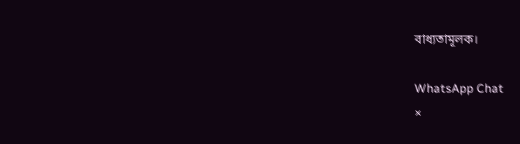বাধ্যতামূলক।

WhatsApp Chat
×